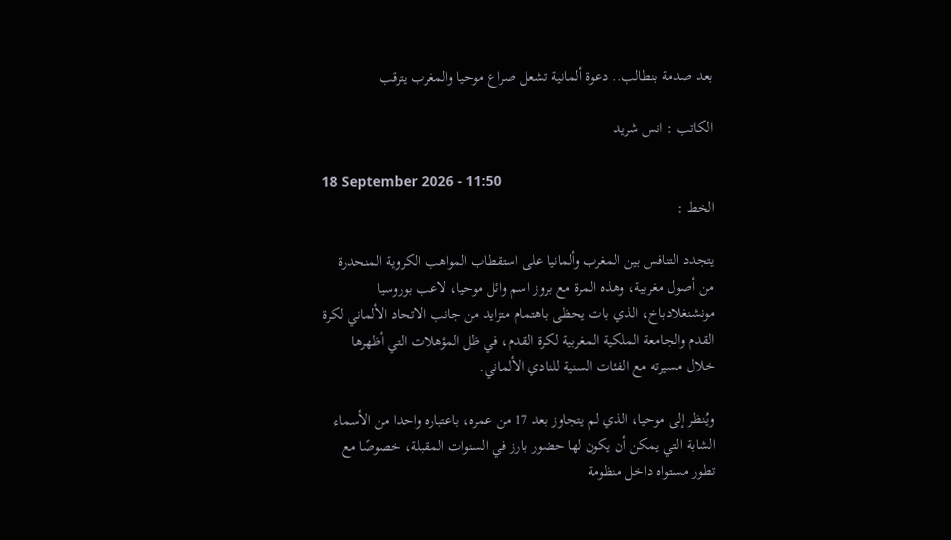بعد صدمة بنطالب.. دعوة ألمانية تشعل صراع موحيا والمغرب يترقب

الكاتب : انس شريد

18 September 2026 - 11:50
الخط :

يتجدد التنافس بين المغرب وألمانيا على استقطاب المواهب الكروية المنحدرة من أصول مغربية، وهذه المرة مع بروز اسم وائل موحيا، لاعب بوروسيا مونشنغلادباخ، الذي بات يحظى باهتمام متزايد من جانب الاتحاد الألماني لكرة القدم والجامعة الملكية المغربية لكرة القدم، في ظل المؤهلات التي أظهرها خلال مسيرته مع الفئات السنية للنادي الألماني.

ويُنظر إلى موحيا، الذي لم يتجاوز بعد 17 من عمره، باعتباره واحدا من الأسماء الشابة التي يمكن أن يكون لها حضور بارز في السنوات المقبلة، خصوصًا مع تطور مستواه داخل منظومة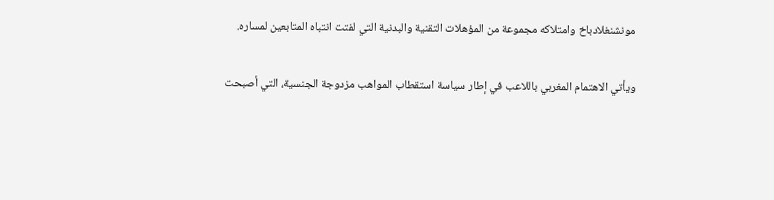مونشنغلادباخ وامتلاكه مجموعة من المؤهلات التقنية والبدنية التي لفتت انتباه المتابعين لمساره.

ويأتي الاهتمام المغربي باللاعب في إطار سياسة استقطاب المواهب مزدوجة الجنسية، التي أصبحت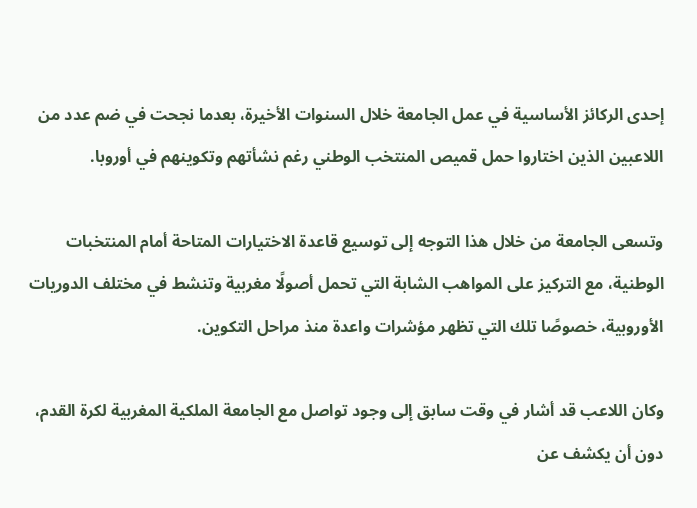إحدى الركائز الأساسية في عمل الجامعة خلال السنوات الأخيرة، بعدما نجحت في ضم عدد من اللاعبين الذين اختاروا حمل قميص المنتخب الوطني رغم نشأتهم وتكوينهم في أوروبا.

وتسعى الجامعة من خلال هذا التوجه إلى توسيع قاعدة الاختيارات المتاحة أمام المنتخبات الوطنية، مع التركيز على المواهب الشابة التي تحمل أصولًا مغربية وتنشط في مختلف الدوريات الأوروبية، خصوصًا تلك التي تظهر مؤشرات واعدة منذ مراحل التكوين.

وكان اللاعب قد أشار في وقت سابق إلى وجود تواصل مع الجامعة الملكية المغربية لكرة القدم، دون أن يكشف عن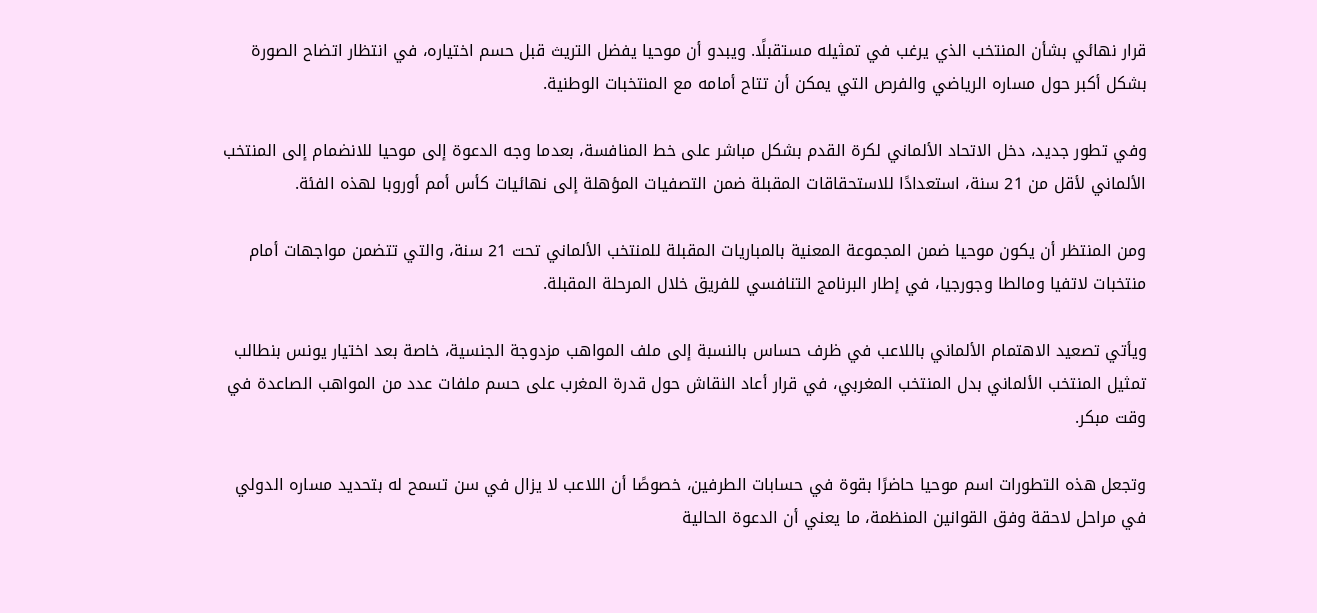قرار نهائي بشأن المنتخب الذي يرغب في تمثيله مستقبلًا. ويبدو أن موحيا يفضل التريث قبل حسم اختياره، في انتظار اتضاح الصورة بشكل أكبر حول مساره الرياضي والفرص التي يمكن أن تتاح أمامه مع المنتخبات الوطنية.

وفي تطور جديد، دخل الاتحاد الألماني لكرة القدم بشكل مباشر على خط المنافسة، بعدما وجه الدعوة إلى موحيا للانضمام إلى المنتخب الألماني لأقل من 21 سنة، استعدادًا للاستحقاقات المقبلة ضمن التصفيات المؤهلة إلى نهائيات كأس أمم أوروبا لهذه الفئة.

ومن المنتظر أن يكون موحيا ضمن المجموعة المعنية بالمباريات المقبلة للمنتخب الألماني تحت 21 سنة، والتي تتضمن مواجهات أمام منتخبات لاتفيا ومالطا وجورجيا، في إطار البرنامج التنافسي للفريق خلال المرحلة المقبلة.

ويأتي تصعيد الاهتمام الألماني باللاعب في ظرف حساس بالنسبة إلى ملف المواهب مزدوجة الجنسية، خاصة بعد اختيار يونس بنطالب تمثيل المنتخب الألماني بدل المنتخب المغربي، في قرار أعاد النقاش حول قدرة المغرب على حسم ملفات عدد من المواهب الصاعدة في وقت مبكر.

وتجعل هذه التطورات اسم موحيا حاضرًا بقوة في حسابات الطرفين، خصوصًا أن اللاعب لا يزال في سن تسمح له بتحديد مساره الدولي في مراحل لاحقة وفق القوانين المنظمة، ما يعني أن الدعوة الحالية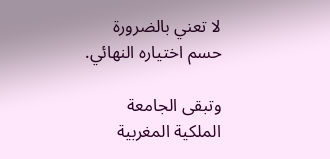لا تعني بالضرورة حسم اختياره النهائي.

وتبقى الجامعة الملكية المغربية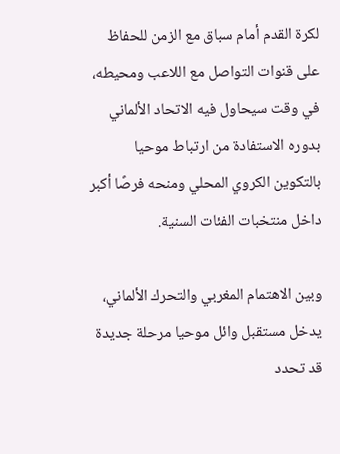لكرة القدم أمام سباق مع الزمن للحفاظ على قنوات التواصل مع اللاعب ومحيطه، في وقت سيحاول فيه الاتحاد الألماني بدوره الاستفادة من ارتباط موحيا بالتكوين الكروي المحلي ومنحه فرصًا أكبر داخل منتخبات الفئات السنية.

وبين الاهتمام المغربي والتحرك الألماني، يدخل مستقبل وائل موحيا مرحلة جديدة قد تحدد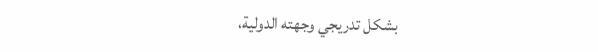بشكل تدريجي وجهته الدولية،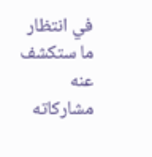في انتظار ما ستكشف عنه مشاركاته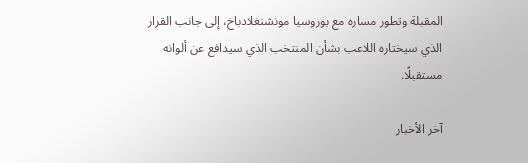المقبلة وتطور مساره مع بوروسيا مونشنغلادباخ، إلى جانب القرار الذي سيختاره اللاعب بشأن المنتخب الذي سيدافع عن ألوانه مستقبلًا.

آخر الأخبار